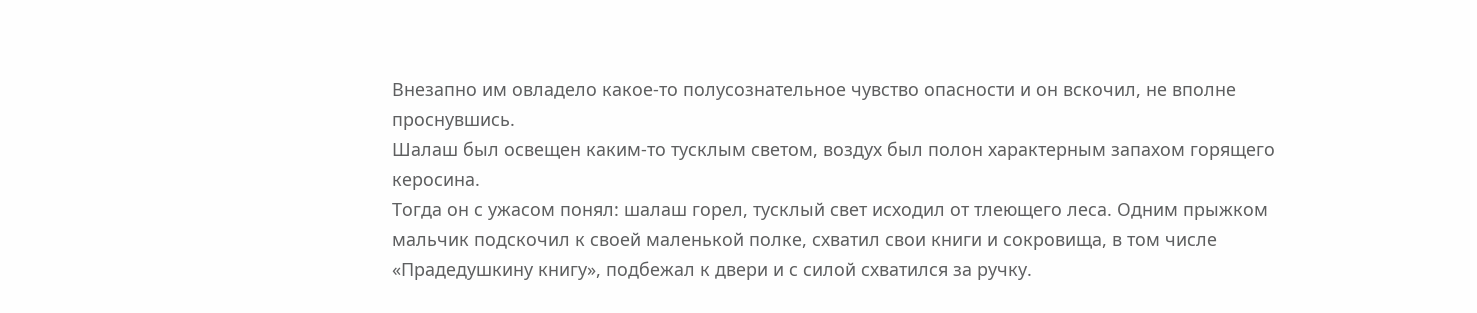Внезапно им овладело какое-то полусознательное чувство опасности и он вскочил, не вполне проснувшись.
Шалаш был освещен каким-то тусклым светом, воздух был полон характерным запахом горящего керосина.
Тогда он с ужасом понял: шалаш горел, тусклый свет исходил от тлеющего леса. Одним прыжком мальчик подскочил к своей маленькой полке, схватил свои книги и сокровища, в том числе «Прадедушкину книгу», подбежал к двери и с силой схватился за ручку.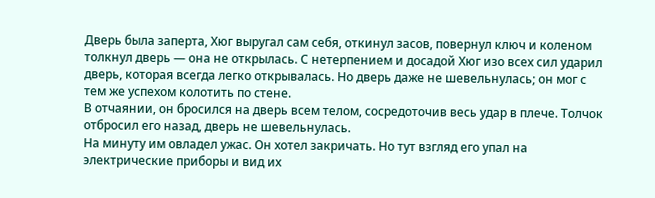Дверь была заперта, Хюг выругал сам себя, откинул засов, повернул ключ и коленом толкнул дверь — она не открылась. С нетерпением и досадой Хюг изо всех сил ударил дверь, которая всегда легко открывалась. Но дверь даже не шевельнулась; он мог с тем же успехом колотить по стене.
В отчаянии, он бросился на дверь всем телом, сосредоточив весь удар в плече. Толчок отбросил его назад, дверь не шевельнулась.
На минуту им овладел ужас. Он хотел закричать. Но тут взгляд его упал на электрические приборы и вид их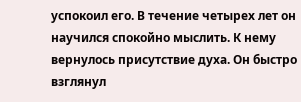успокоил его. В течение четырех лет он научился спокойно мыслить. К нему вернулось присутствие духа. Он быстро взглянул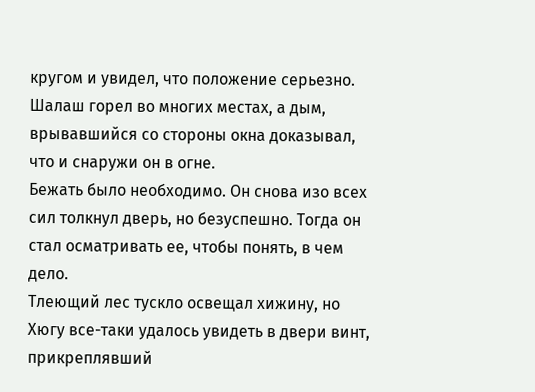кругом и увидел, что положение серьезно. Шалаш горел во многих местах, а дым, врывавшийся со стороны окна доказывал, что и снаружи он в огне.
Бежать было необходимо. Он снова изо всех сил толкнул дверь, но безуспешно. Тогда он стал осматривать ее, чтобы понять, в чем дело.
Тлеющий лес тускло освещал хижину, но Хюгу все-таки удалось увидеть в двери винт, прикреплявший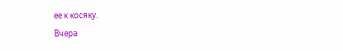ее к косяку.
Вчера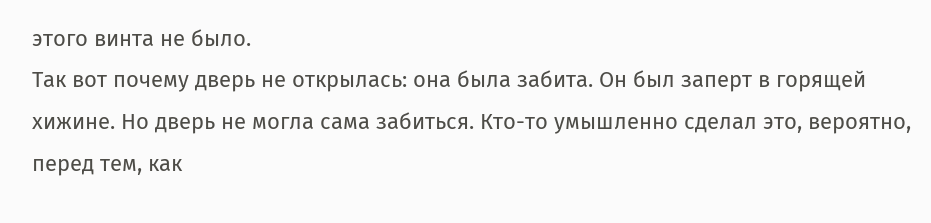этого винта не было.
Так вот почему дверь не открылась: она была забита. Он был заперт в горящей хижине. Но дверь не могла сама забиться. Кто-то умышленно сделал это, вероятно, перед тем, как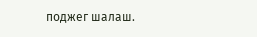поджег шалаш.